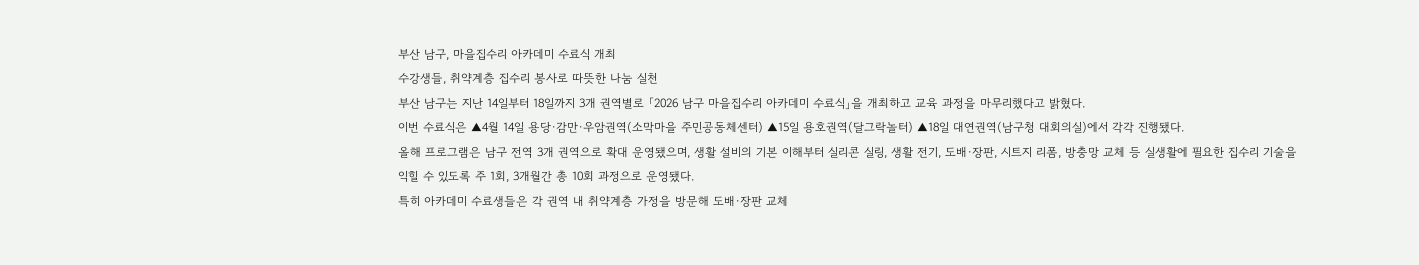부산 남구, 마을집수리 아카데미 수료식 개최
수강생들, 취약계층 집수리 봉사로 따뜻한 나눔 실천
부산 남구는 지난 14일부터 18일까지 3개 권역별로 「2026 남구 마을집수리 아카데미 수료식」을 개최하고 교육 과정을 마무리했다고 밝혔다.
이번 수료식은 ▲4월 14일 용당·감만·우암권역(소막마을 주민공동체센터) ▲15일 용호권역(달그락놀터) ▲18일 대연권역(남구청 대회의실)에서 각각 진행됐다.
올해 프로그램은 남구 전역 3개 권역으로 확대 운영됐으며, 생활 설비의 기본 이해부터 실리콘 실링, 생활 전기, 도배·장판, 시트지 리폼, 방충망 교체 등 실생활에 필요한 집수리 기술을 익힐 수 있도록 주 1회, 3개월간 총 10회 과정으로 운영됐다.
특히 아카데미 수료생들은 각 권역 내 취약계층 가정을 방문해 도배·장판 교체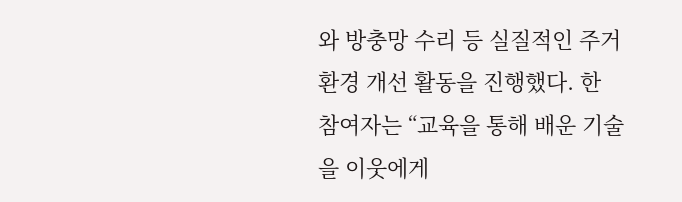와 방충망 수리 등 실질적인 주거환경 개선 활동을 진행했다. 한 참여자는 “교육을 통해 배운 기술을 이웃에게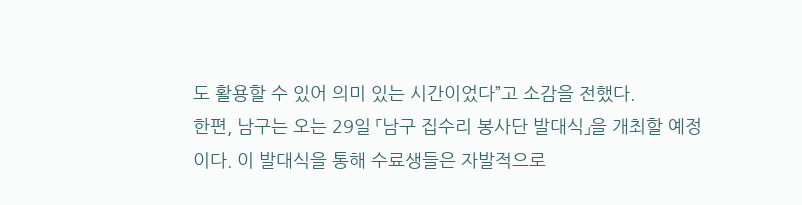도 활용할 수 있어 의미 있는 시간이었다”고 소감을 전했다.
한편, 남구는 오는 29일 「남구 집수리 봉사단 발대식」을 개최할 예정이다. 이 발대식을 통해 수료생들은 자발적으로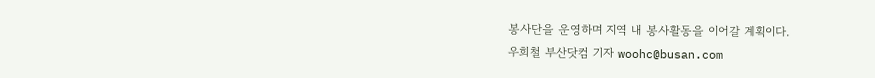봉사단을 운영하며 지역 내 봉사활동을 이어갈 계획이다.
우희철 부산닷컴 기자 woohc@busan.com